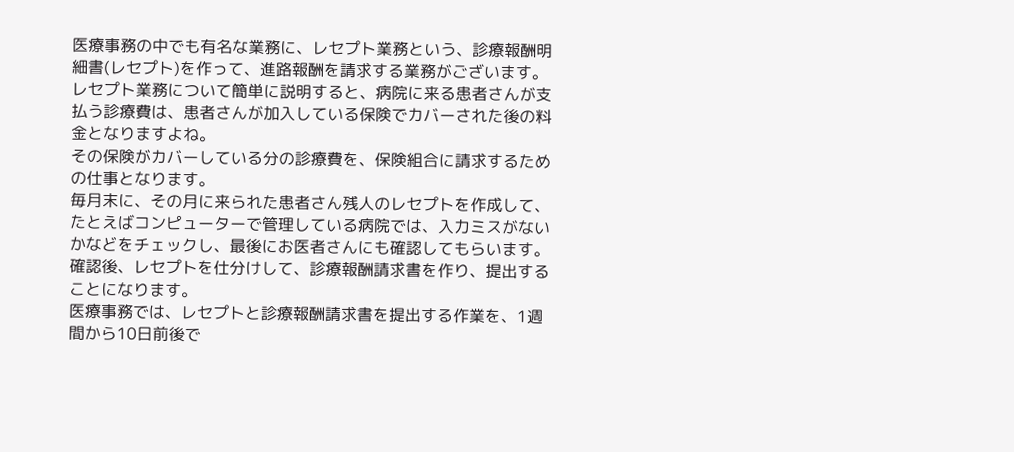医療事務の中でも有名な業務に、レセプト業務という、診療報酬明細書(レセプト)を作って、進路報酬を請求する業務がございます。
レセプト業務について簡単に説明すると、病院に来る患者さんが支払う診療費は、患者さんが加入している保険でカバーされた後の料金となりますよね。
その保険がカバーしている分の診療費を、保険組合に請求するための仕事となります。
毎月末に、その月に来られた患者さん残人のレセプトを作成して、たとえばコンピューターで管理している病院では、入力ミスがないかなどをチェックし、最後にお医者さんにも確認してもらいます。
確認後、レセプトを仕分けして、診療報酬請求書を作り、提出することになります。
医療事務では、レセプトと診療報酬請求書を提出する作業を、1週間から10日前後で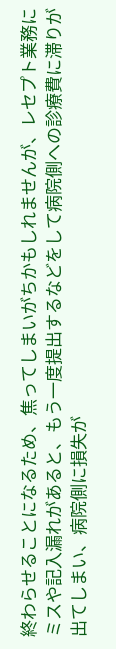終わらせることになるため、焦ってしまいがちかもしれませんが、レセプト業務にミスや記入漏れがあると、もう一度提出するなどをして病院側への診療費に滞りが出てしまい、病院側に損失が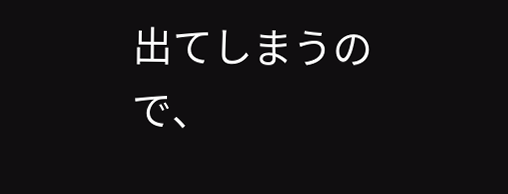出てしまうので、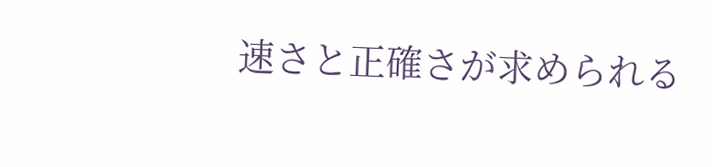速さと正確さが求められる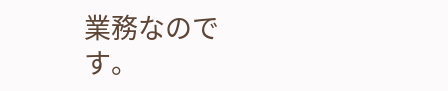業務なのです。